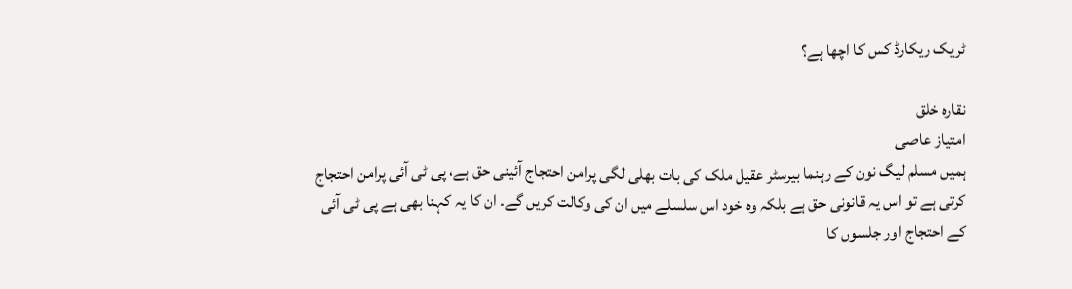ٹریک ریکارڈ کس کا اچھا ہے؟

نقارہ خلق
امتیاز عاصی
ہمیں مسلم لیگ نون کے رہنما بیرسٹر عقیل ملک کی بات بھلی لگی پرامن احتجاج آئینی حق ہے، پی ٹی آئی پرامن احتجاج کرتی ہے تو اس یہ قانونی حق ہے بلکہ وہ خود اس سلسلے میں ان کی وکالت کریں گے۔ ان کا یہ کہنا بھی ہے پی ٹی آئی کے احتجاج اور جلسوں کا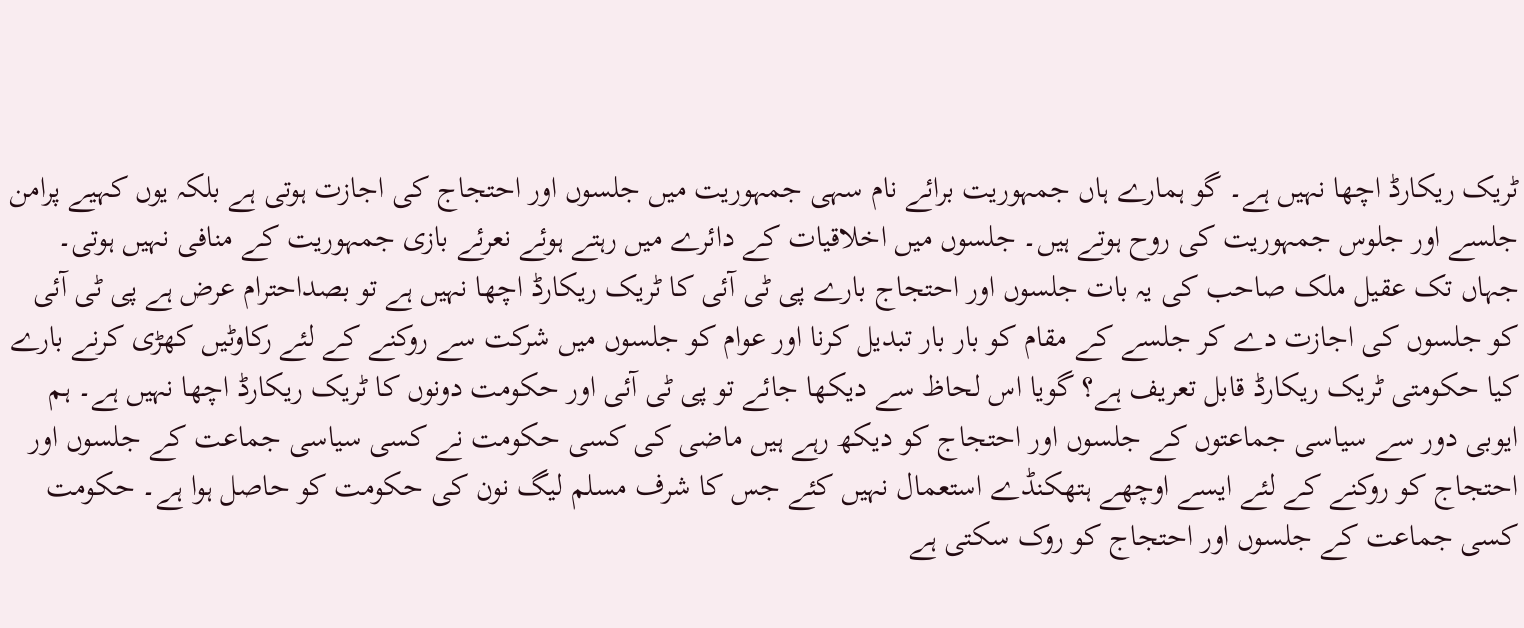ٹریک ریکارڈ اچھا نہیں ہے۔ گو ہمارے ہاں جمہوریت برائے نام سہی جمہوریت میں جلسوں اور احتجاج کی اجازت ہوتی ہے بلکہ یوں کہیے پرامن جلسے اور جلوس جمہوریت کی روح ہوتے ہیں۔ جلسوں میں اخلاقیات کے دائرے میں رہتے ہوئے نعرئے بازی جمہوریت کے منافی نہیں ہوتی۔ جہاں تک عقیل ملک صاحب کی یہ بات جلسوں اور احتجاج بارے پی ٹی آئی کا ٹریک ریکارڈ اچھا نہیں ہے تو بصداحترام عرض ہے پی ٹی آئی کو جلسوں کی اجازت دے کر جلسے کے مقام کو بار بار تبدیل کرنا اور عوام کو جلسوں میں شرکت سے روکنے کے لئے رکاوٹیں کھڑی کرنے بارے کیا حکومتی ٹریک ریکارڈ قابل تعریف ہے؟ گویا اس لحاظ سے دیکھا جائے تو پی ٹی آئی اور حکومت دونوں کا ٹریک ریکارڈ اچھا نہیں ہے۔ ہم ایوبی دور سے سیاسی جماعتوں کے جلسوں اور احتجاج کو دیکھ رہے ہیں ماضی کی کسی حکومت نے کسی سیاسی جماعت کے جلسوں اور احتجاج کو روکنے کے لئے ایسے اوچھے ہتھکنڈے استعمال نہیں کئے جس کا شرف مسلم لیگ نون کی حکومت کو حاصل ہوا ہے۔ حکومت کسی جماعت کے جلسوں اور احتجاج کو روک سکتی ہے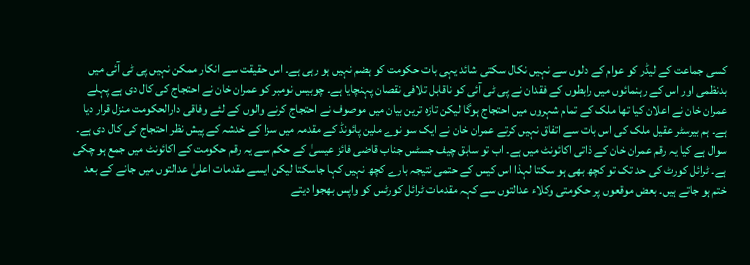کسی جماعت کے لیڈر کو عوام کے دلوں سے نہیں نکال سکتی شائد یہی بات حکومت کو ہضم نہیں ہو رہی ہے۔ اس حقیقت سے انکار ممکن نہیں پی ٹی آئی میں بدنظمی اور اس کے رہنمائوں میں رابطوں کے فقدان نے پی ٹی آئی کو ناقابل تلافی نقصان پہنچایا ہے۔ چوبیس نومبر کو عمران خان نے احتجاج کی کال دی ہے پہلے عمران خان نے اعلان کیا تھا ملک کے تمام شہروں میں احتجاج ہوگا لیکن تازہ ترین بیان میں موصوف نے احتجاج کرنے والوں کے لئے وفاقی دارالحکومت منزل قرار دیا ہے۔ ہم بیرسٹر عقیل ملک کی اس بات سے اتفاق نہیں کرتے عمران خان نے ایک سو نوے ملین پائونڈ کے مقدمہ میں سزا کے خدشہ کے پیش نظر احتجاج کی کال دی ہے۔ سوال ہے کیا یہ رقم عمران خان کے ذاتی اکائونٹ میں ہے۔ اب تو سابق چیف جسٹس جناب قاضی فائز عیسیٰ کے حکم سے یہ رقم حکومت کے اکائونٹ میں جمع ہو چکی ہے۔ ٹرائل کورٹ کی حد تک تو کچھ بھی ہو سکتا لہذا اس کیس کے حتمی نتیجہ بارے کچھ نہیں کہا جاسکتا لیکن ایسے مقدمات اعلیٰ عدالتوں میں جانے کے بعد ختم ہو جاتے ہیں۔ بعض موقعوں پر حکومتی وکلاء عدالتوں سے کہہ مقدمات ٹرائل کورٹس کو واپس بھجوا دیتے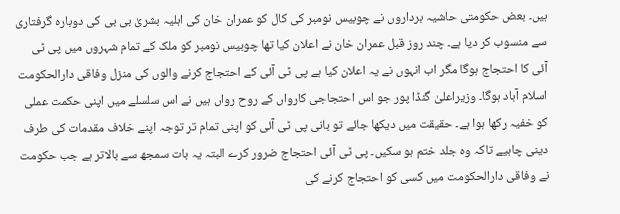ہیں۔ بعض حکومتی حاشیہ برداروں نے چوبیس نومبر کی کال کو عمران خان کی اہلیہ بشریٰ بی بی کی دوبارہ گرفتاری سے منسوب کر دیا ہے۔ چند روز قبل عمران خان نے اعلان کیا تھا چوبیس نومبر کو ملک کے تمام شہروں میں پی ٹی آئی کا احتجاج ہوگا مگر اب انہوں نے یہ اعلان کیا ہے پی ٹی آئی کے احتجاج کرنے والوں کی منزل وفاقی دارالحکومت اسلام آباد ہوگا۔ وزیراعلیٰ گنڈا پور جو اس احتجاجی کارواں کے روح رواں ہیں نے اس سلسلے میں اپنی حکمت عملی کو خفیہ رکھا ہوا ہے۔ حقیقت میں دیکھا جائے تو بانی پی ٹی آئی کو اپنی تمام تر توجہ اپنے خلاف مقدمات کی طرف دینی چاہیے تاکہ وہ جلد ختم ہو سکیں۔ پی ٹی آئی احتجاج ضرور کرے البتہ یہ بات سمجھ سے بالاتر ہے جب حکومت نے وفاقی دارالحکومت میں کسی کو احتجاج کرنے کی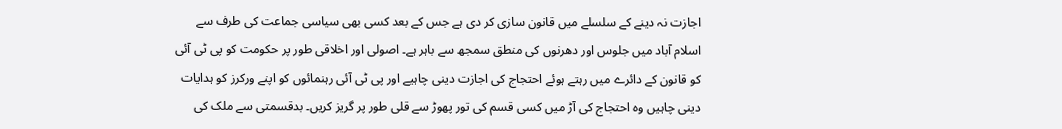اجازت نہ دینے کے سلسلے میں قانون سازی کر دی ہے جس کے بعد کسی بھی سیاسی جماعت کی طرف سے اسلام آباد میں جلوس اور دھرنوں کی منطق سمجھ سے باہر ہے۔ اصولی اور اخلاقی طور پر حکومت کو پی ٹی آئی کو قانون کے دائرے میں رہتے ہوئے احتجاج کی اجازت دینی چاہیے اور پی ٹی آئی رہنمائوں کو اپنے ورکرز کو ہدایات دینی چاہیں وہ احتجاج کی آڑ میں کسی قسم کی تور پھوڑ سے قلی طور پر گریز کریں۔ بدقسمتی سے ملک کی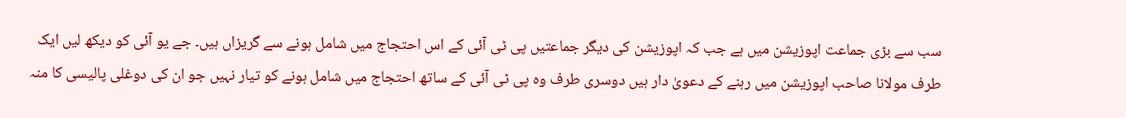سب سے بڑی جماعت اپوزیشن میں ہے جب کہ اپوزیشن کی دیگر جماعتیں پی ٹی آئی کے اس احتجاج میں شامل ہونے سے گریزاں ہیں۔ جے یو آئی کو دیکھ لیں ایک طرف مولانا صاحب اپوزیشن میں رہنے کے دعویٰ دار ہیں دوسری طرف وہ پی ٹی آئی کے ساتھ احتجاج میں شامل ہونے کو تیار نہیں جو ان کی دوغلی پالیسی کا منہ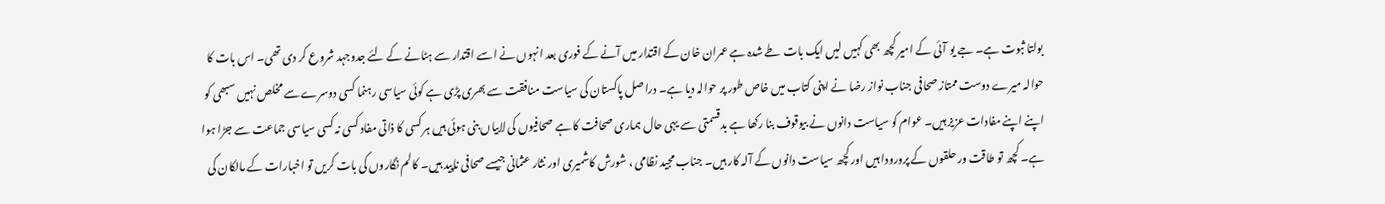بولتا ثبوت ہے۔ جے یو آئی کے امیر کچھ بھی کہیں لیں ایک بات طے شدہ ہے عمران خان کے اقتدار میں آنے کے فوری بعد انہوں نے اسے اقتدار سے ہٹانے کے لئے جدوجہد شروع کر دی تھی۔ اس بات کا حوالہ میرے دوست ممتاز صحافی جناب نواز رضا نے اپنی کتاب میں خاص طور پر حوالہ دیا ہے۔ دراصل پاکستان کی سیاست منافقت سے بھری پڑی ہے کوئی سیاسی رہنما کسی دوسرے سے مخلص نہیں سبھی کو اپنے اپنے مفادات عزیز ہیں۔ عوام کو سیاست دانوں نے بیوقوف بنا رکھا ہے بدقسمتی سے یہی حال ہماری صحافت کا ہے صحافیوں کی لابیاں بنی ہوئی ہیں ہر کسی کا ذاتی مفاد کسی نہ کسی سیاسی جماعت سے جڑا ہوا ہے۔ کچھ تو طاقت ور حلقوں کے پرورودا ہیں اور کچھ سیاست دانوں کے آلہ کار ہیں۔ جناب مجید نظامی ، شورش کاشمیری اور نثار عثمانی جیسے صحافی ناپید ہیں۔ کالم نگاروں کی بات کریں تو اخبارات کے مالکان کی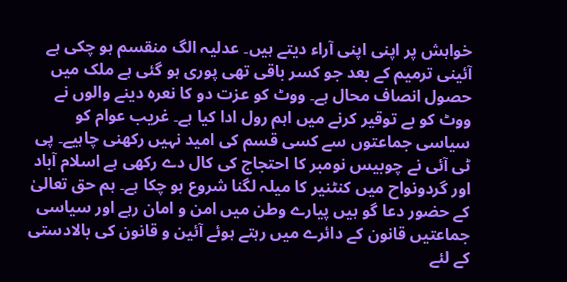خواہش پر اپنی اپنی آراء دیتے ہیں۔ عدلیہ الگ منقسم ہو چکی ہے آئینی ترمیم کے بعد جو کسر باقی تھی پوری ہو گئی ہے ملک میں حصول انصاف محال ہے۔ ووٹ کو عزت دو کا نعرہ دینے والوں نے ووٹ کو بے توقیر کرنے میں اہم رول ادا کیا ہے۔ غریب عوام کو سیاسی جماعتوں سے کسی قسم کی امید نہیں رکھنی چاہیے۔ پی ٹی آئی نے چوبیس نومبر کا احتجاج کی کال دے رکھی ہے اسلام آباد اور گردونواح میں کنٹنیر کا میلہ لگنا شروع ہو چکا ہے۔ ہم حق تعالیٰ کے حضور دعا گو ہیں پیارے وطن میں امن و امان رہے اور سیاسی جماعتیں قانون کے دائرے میں رہتے ہوئے آئین و قانون کی بالادستی کے لئے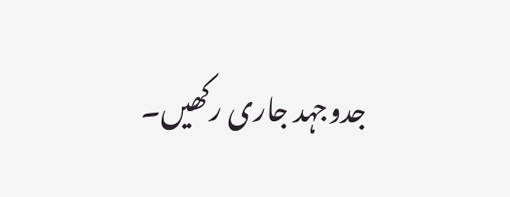جدوجہد جاری رکھیں۔